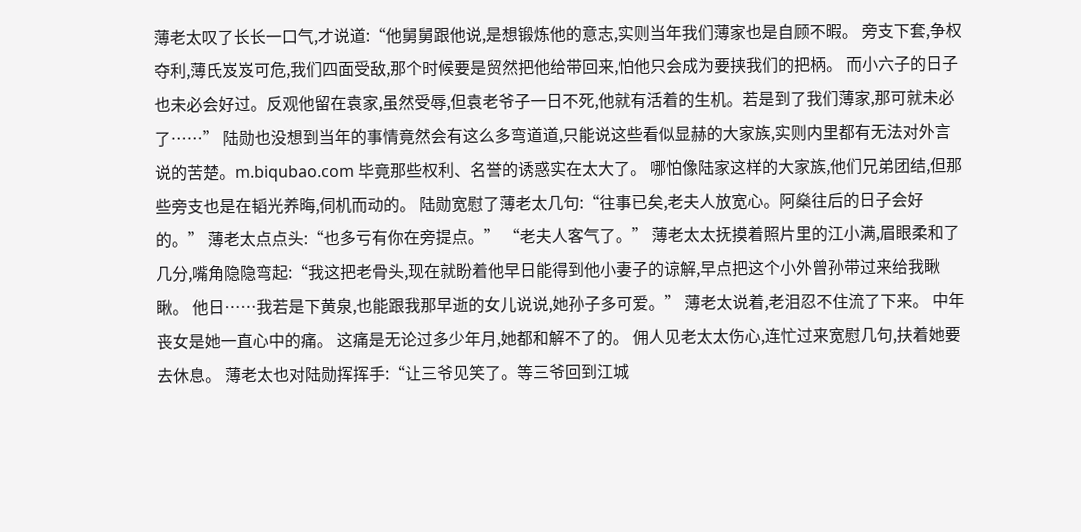薄老太叹了长长一口气,才说道:“他舅舅跟他说,是想锻炼他的意志,实则当年我们薄家也是自顾不暇。 旁支下套,争权夺利,薄氏岌岌可危,我们四面受敌,那个时候要是贸然把他给带回来,怕他只会成为要挟我们的把柄。 而小六子的日子也未必会好过。反观他留在袁家,虽然受辱,但袁老爷子一日不死,他就有活着的生机。若是到了我们薄家,那可就未必了……” 陆勋也没想到当年的事情竟然会有这么多弯道道,只能说这些看似显赫的大家族,实则内里都有无法对外言说的苦楚。m.biqubao.com 毕竟那些权利、名誉的诱惑实在太大了。 哪怕像陆家这样的大家族,他们兄弟团结,但那些旁支也是在韬光养晦,伺机而动的。 陆勋宽慰了薄老太几句:“往事已矣,老夫人放宽心。阿燊往后的日子会好的。” 薄老太点点头:“也多亏有你在旁提点。” “老夫人客气了。” 薄老太太抚摸着照片里的江小满,眉眼柔和了几分,嘴角隐隐弯起:“我这把老骨头,现在就盼着他早日能得到他小妻子的谅解,早点把这个小外曾孙带过来给我瞅瞅。 他日……我若是下黄泉,也能跟我那早逝的女儿说说,她孙子多可爱。” 薄老太说着,老泪忍不住流了下来。 中年丧女是她一直心中的痛。 这痛是无论过多少年月,她都和解不了的。 佣人见老太太伤心,连忙过来宽慰几句,扶着她要去休息。 薄老太也对陆勋挥挥手:“让三爷见笑了。等三爷回到江城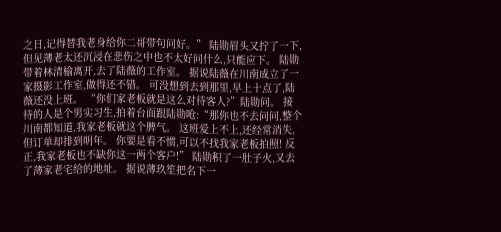之日,记得替我老身给你二哥带句问好。” 陆勋眉头又拧了一下,但见薄老太还沉浸在悲伤之中也不太好问什么,只能应下。 陆勋带着林清榆离开,去了陆薇的工作室。 据说陆薇在川南成立了一家摄影工作室,做得还不错。 可没想到去到那里,早上十点了,陆薇还没上班。 “你们家老板就是这么对待客人?”陆勋问。 接待的人是个男实习生,拍着台面跟陆勋呛:“那你也不去问问,整个川南都知道,我家老板就这个脾气。 这班爱上不上,还经常消失,但订单却排到明年。 你要是看不惯,可以不找我家老板拍照! 反正,我家老板也不缺你这一两个客户!” 陆勋积了一肚子火,又去了薄家老宅给的地址。 据说薄玖笙把名下一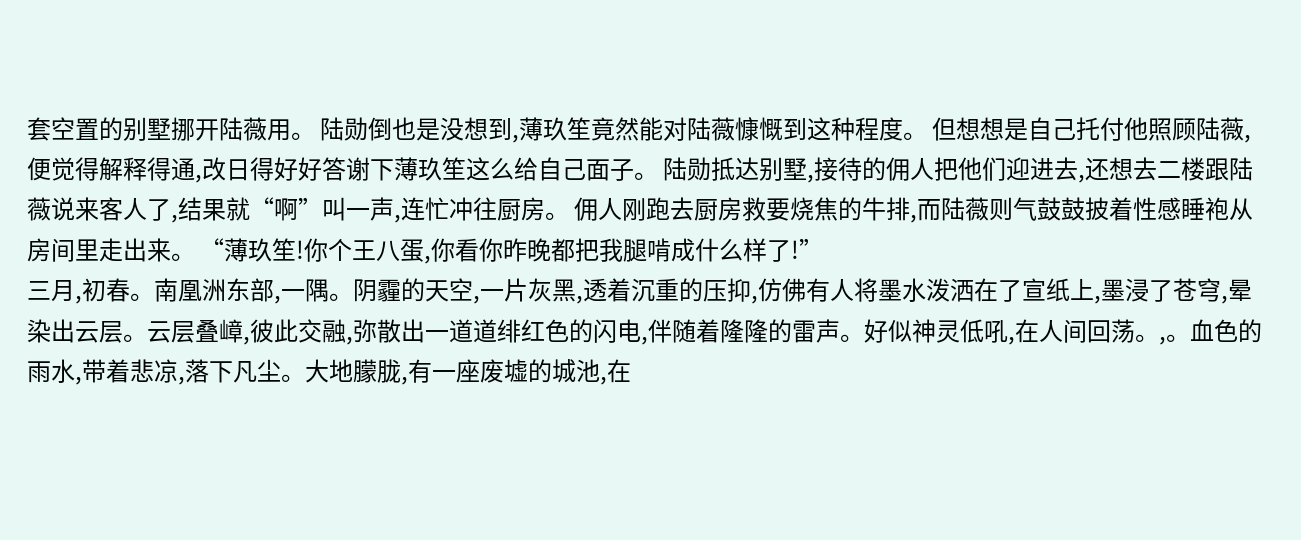套空置的别墅挪开陆薇用。 陆勋倒也是没想到,薄玖笙竟然能对陆薇慷慨到这种程度。 但想想是自己托付他照顾陆薇,便觉得解释得通,改日得好好答谢下薄玖笙这么给自己面子。 陆勋抵达别墅,接待的佣人把他们迎进去,还想去二楼跟陆薇说来客人了,结果就“啊”叫一声,连忙冲往厨房。 佣人刚跑去厨房救要烧焦的牛排,而陆薇则气鼓鼓披着性感睡袍从房间里走出来。 “薄玖笙!你个王八蛋,你看你昨晚都把我腿啃成什么样了!”
三月,初春。南凰洲东部,一隅。阴霾的天空,一片灰黑,透着沉重的压抑,仿佛有人将墨水泼洒在了宣纸上,墨浸了苍穹,晕染出云层。云层叠嶂,彼此交融,弥散出一道道绯红色的闪电,伴随着隆隆的雷声。好似神灵低吼,在人间回荡。,。血色的雨水,带着悲凉,落下凡尘。大地朦胧,有一座废墟的城池,在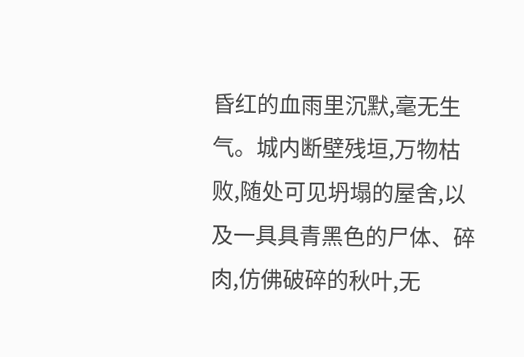昏红的血雨里沉默,毫无生气。城内断壁残垣,万物枯败,随处可见坍塌的屋舍,以及一具具青黑色的尸体、碎肉,仿佛破碎的秋叶,无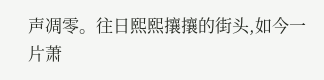声凋零。往日熙熙攘攘的街头,如今一片萧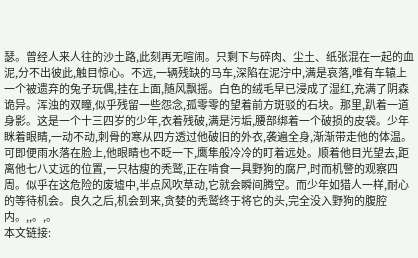瑟。曾经人来人往的沙土路,此刻再无喧闹。只剩下与碎肉、尘土、纸张混在一起的血泥,分不出彼此,触目惊心。不远,一辆残缺的马车,深陷在泥泞中,满是哀落,唯有车辕上一个被遗弃的兔子玩偶,挂在上面,随风飘摇。白色的绒毛早已浸成了湿红,充满了阴森诡异。浑浊的双瞳,似乎残留一些怨念,孤零零的望着前方斑驳的石块。那里,趴着一道身影。这是一个十三四岁的少年,衣着残破,满是污垢,腰部绑着一个破损的皮袋。少年眯着眼睛,一动不动,刺骨的寒从四方透过他破旧的外衣,袭遍全身,渐渐带走他的体温。可即便雨水落在脸上,他眼睛也不眨一下,鹰隼般冷冷的盯着远处。顺着他目光望去,距离他七八丈远的位置,一只枯瘦的秃鹫,正在啃食一具野狗的腐尸,时而机警的观察四周。似乎在这危险的废墟中,半点风吹草动,它就会瞬间腾空。而少年如猎人一样,耐心的等待机会。良久之后,机会到来,贪婪的秃鹫终于将它的头,完全没入野狗的腹腔内。,,。,。
本文链接: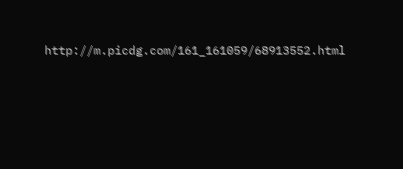http://m.picdg.com/161_161059/68913552.html